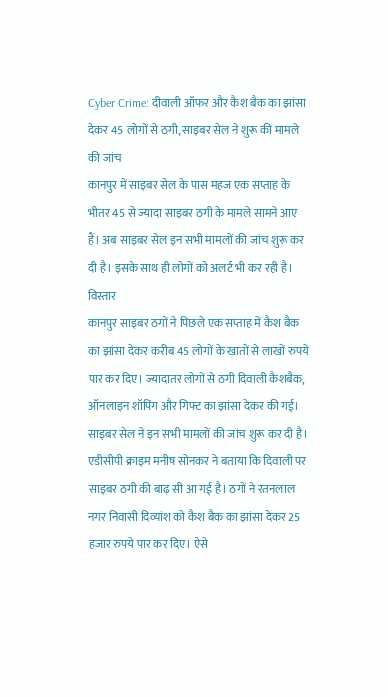Cyber Crime: दीवाली ऑफर और कैश बैक का झांसा देकर 45 लोगों से ठगी, साइबर सेल ने शुरू की मामले की जांच
कानपुर में साइबर सेल के पास महज एक सप्ताह के भीतर 45 से ज्यादा साइबर ठगी के मामले सामने आए हैं। अब साइबर सेल इन सभी मामलों की जांच शुरू कर दी है। इसके साथ ही लोगों को अलर्ट भी कर रही है।
विस्तार
कानपुर साइबर ठगों ने पिछले एक सप्ताह में कैश बैक का झांसा देकर करीब 45 लोगों के खातों से लाखों रुपये पार कर दिए। ज्यादातर लोगों से ठगी दिवाली कैशबैक, ऑनलाइन शॉपिंग और गिफ्ट का झांसा देकर की गई। साइबर सेल ने इन सभी मामलों की जांच शुरू कर दी है।
एडीसीपी क्राइम मनीष सोनकर ने बताया कि दिवाली पर साइबर ठगी की बाढ़ सी आ गई है। ठगों ने रतनलाल नगर निवासी दिव्यांश को कैश बैक का झांसा देकर 25 हजार रुपये पार कर दिए। ऐसे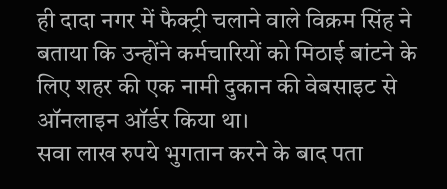ही दादा नगर में फैक्ट्री चलाने वाले विक्रम सिंह ने बताया कि उन्होंने कर्मचारियों को मिठाई बांटने के लिए शहर की एक नामी दुकान की वेबसाइट से ऑनलाइन ऑर्डर किया था।
सवा लाख रुपये भुगतान करने के बाद पता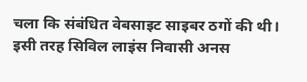चला कि संबंधित वेबसाइट साइबर ठगों की थी। इसी तरह सिविल लाइंस निवासी अनस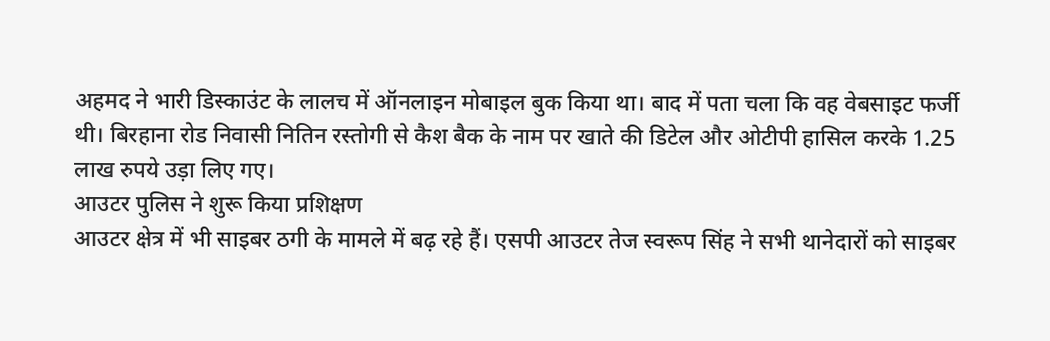अहमद ने भारी डिस्काउंट के लालच में ऑनलाइन मोबाइल बुक किया था। बाद में पता चला कि वह वेबसाइट फर्जी थी। बिरहाना रोड निवासी नितिन रस्तोगी से कैश बैक के नाम पर खाते की डिटेल और ओटीपी हासिल करके 1.25 लाख रुपये उड़ा लिए गए।
आउटर पुलिस ने शुरू किया प्रशिक्षण
आउटर क्षेत्र में भी साइबर ठगी के मामले में बढ़ रहे हैं। एसपी आउटर तेज स्वरूप सिंह ने सभी थानेदारों को साइबर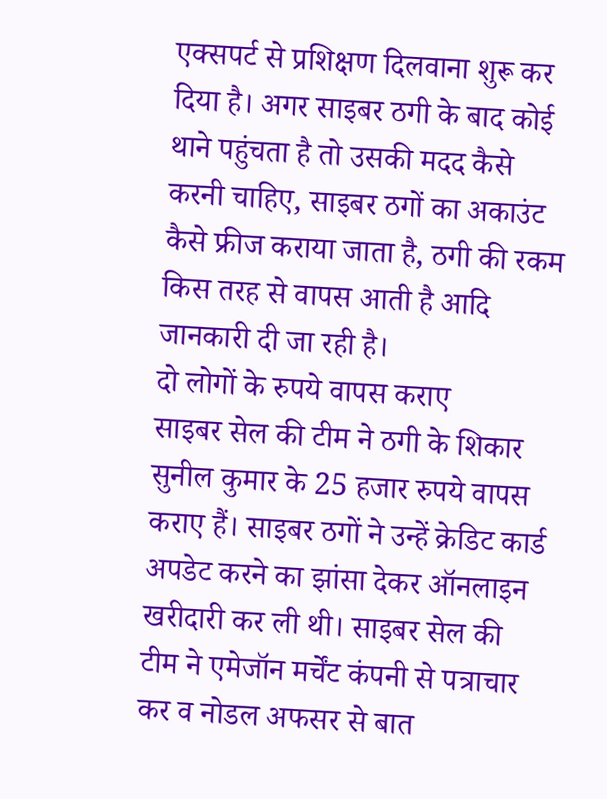एक्सपर्ट से प्रशिक्षण दिलवाना शुरू कर दिया है। अगर साइबर ठगी के बाद कोई थाने पहुंचता है तो उसकी मदद कैसे करनी चाहिए, साइबर ठगों का अकाउंट कैसे फ्रीज कराया जाता है, ठगी की रकम किस तरह से वापस आती है आदि जानकारी दी जा रही है।
दो लोगों के रुपये वापस कराए
साइबर सेल की टीम ने ठगी के शिकार सुनील कुमार के 25 हजार रुपये वापस कराए हैं। साइबर ठगों ने उन्हें क्रेडिट कार्ड अपडेट करने का झांसा देकर ऑनलाइन खरीदारी कर ली थी। साइबर सेल की टीम ने एमेजॉन मर्चेंट कंपनी से पत्राचार कर व नोडल अफसर से बात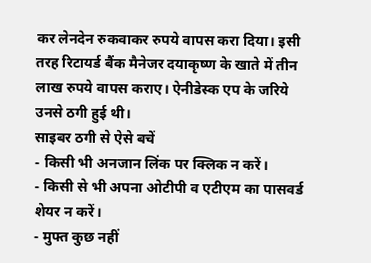कर लेनदेन रुकवाकर रुपये वापस करा दिया। इसी तरह रिटायर्ड बैंक मैनेजर दयाकृष्ण के खाते में तीन लाख रुपये वापस कराए। ऐनीडेस्क एप के जरिये उनसे ठगी हुई थी।
साइबर ठगी से ऐसे बचें
- किसी भी अनजान लिंक पर क्लिक न करें।
- किसी से भी अपना ओटीपी व एटीएम का पासवर्ड शेयर न करें।
- मुफ्त कुछ नहीं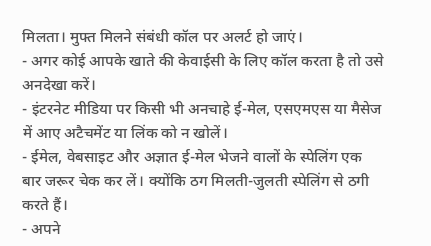मिलता। मुफ्त मिलने संबंधी कॉल पर अलर्ट हो जाएं।
- अगर कोई आपके खाते की केवाईसी के लिए कॉल करता है तो उसे अनदेखा करें।
- इंटरनेट मीडिया पर किसी भी अनचाहे ई-मेल, एसएमएस या मैसेज में आए अटैचमेंट या लिंक को न खोलें।
- ईमेल, वेबसाइट और अज्ञात ई-मेल भेजने वालों के स्पेलिंग एक बार जरूर चेक कर लें। क्योंकि ठग मिलती-जुलती स्पेलिंग से ठगी करते हैं।
- अपने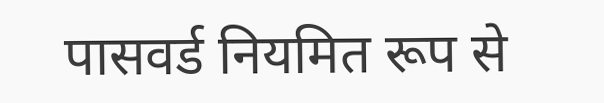पासवर्ड नियमित रूप से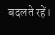बदलते रहें।